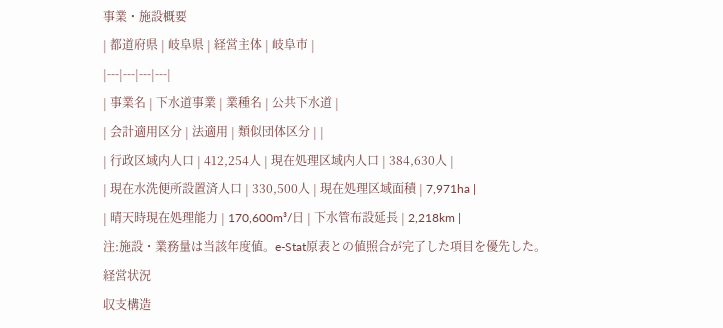事業・施設概要
| 都道府県 | 岐阜県 | 経営主体 | 岐阜市 |
|---|---|---|---|
| 事業名 | 下水道事業 | 業種名 | 公共下水道 |
| 会計適用区分 | 法適用 | 類似団体区分 | |
| 行政区域内人口 | 412,254人 | 現在処理区域内人口 | 384,630人 |
| 現在水洗便所設置済人口 | 330,500人 | 現在処理区域面積 | 7,971ha |
| 晴天時現在処理能力 | 170,600m³/日 | 下水管布設延長 | 2,218km |
注:施設・業務量は当該年度値。e-Stat原表との値照合が完了した項目を優先した。
経営状況
収支構造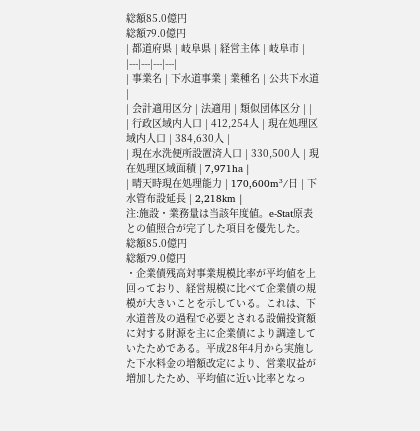総額85.0億円
総額79.0億円
| 都道府県 | 岐阜県 | 経営主体 | 岐阜市 |
|---|---|---|---|
| 事業名 | 下水道事業 | 業種名 | 公共下水道 |
| 会計適用区分 | 法適用 | 類似団体区分 | |
| 行政区域内人口 | 412,254人 | 現在処理区域内人口 | 384,630人 |
| 現在水洗便所設置済人口 | 330,500人 | 現在処理区域面積 | 7,971ha |
| 晴天時現在処理能力 | 170,600m³/日 | 下水管布設延長 | 2,218km |
注:施設・業務量は当該年度値。e-Stat原表との値照合が完了した項目を優先した。
総額85.0億円
総額79.0億円
・企業債残高対事業規模比率が平均値を上回っており、経営規模に比べて企業債の規模が大きいことを示している。これは、下水道普及の過程で必要とされる設備投資額に対する財源を主に企業債により調達していたためである。平成28年4月から実施した下水料金の増額改定により、営業収益が増加したため、平均値に近い比率となっ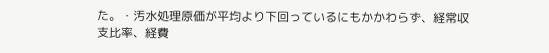た。・汚水処理原価が平均より下回っているにもかかわらず、経常収支比率、経費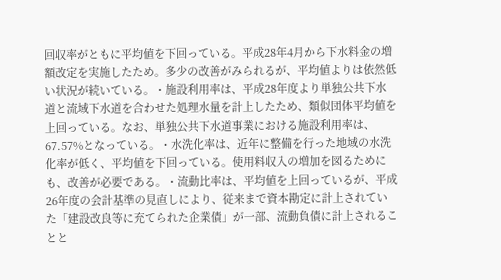回収率がともに平均値を下回っている。平成28年4月から下水料金の増額改定を実施したため。多少の改善がみられるが、平均値よりは依然低い状況が続いている。・施設利用率は、平成28年度より単独公共下水道と流域下水道を合わせた処理水量を計上したため、類似団体平均値を上回っている。なお、単独公共下水道事業における施設利用率は、67.57%となっている。・水洗化率は、近年に整備を行った地域の水洗化率が低く、平均値を下回っている。使用料収入の増加を図るためにも、改善が必要である。・流動比率は、平均値を上回っているが、平成26年度の会計基準の見直しにより、従来まで資本勘定に計上されていた「建設改良等に充てられた企業債」が一部、流動負債に計上されることと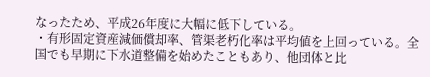なったため、平成26年度に大幅に低下している。
・有形固定資産減価償却率、管渠老朽化率は平均値を上回っている。全国でも早期に下水道整備を始めたこともあり、他団体と比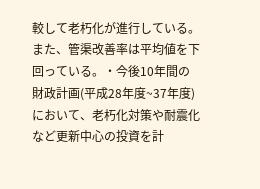較して老朽化が進行している。また、管渠改善率は平均値を下回っている。・今後10年間の財政計画(平成28年度~37年度)において、老朽化対策や耐震化など更新中心の投資を計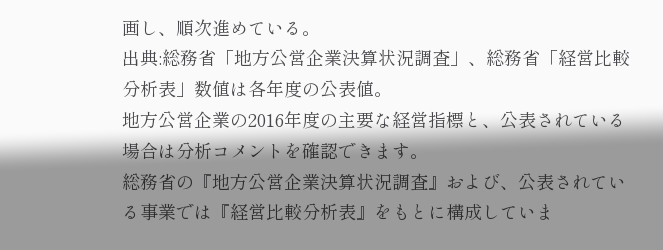画し、順次進めている。
出典:総務省「地方公営企業決算状況調査」、総務省「経営比較分析表」数値は各年度の公表値。
地方公営企業の2016年度の主要な経営指標と、公表されている場合は分析コメントを確認できます。
総務省の『地方公営企業決算状況調査』および、公表されている事業では『経営比較分析表』をもとに構成していま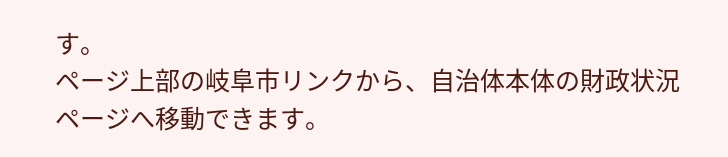す。
ページ上部の岐阜市リンクから、自治体本体の財政状況ページへ移動できます。